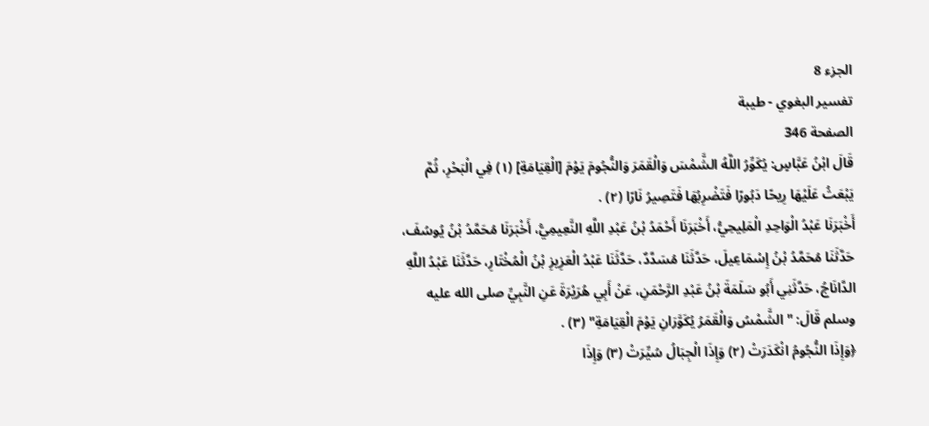الجزء 8
تفسير البغوي - طيبة
الصفحة 346
قَالَ ابْنُ عَبَّاسٍ: يُكَوِّرُ اللَّهُ الشَّمْسَ وَالْقَمَرَ وَالنُّجُومَ يَوْمَ [الْقِيَامَةِ] (١) فِي الْبَحْرِ، ثُمَّ يَبْعَثُ عَلَيْهَا رِيحًا دَبُورًا فَتَضْرِبُهَا فَتَصِيرُ نَارًا (٢) .
أَخْبَرَنَا عَبْدُ الْوَاحِدِ الْمَلِيحِيُّ، أَخْبَرَنَا أَحْمَدُ بْنُ عَبْدِ اللَّهِ النَّعِيمِيُّ، أَخْبَرَنَا مُحَمَّدُ بْنُ يُوسُفَ، حَدَّثَنَا مُحَمَّدُ بْنُ إِسْمَاعِيلَ، حَدَّثَنَا مُسَدَّدٌ، حَدَّثَنَا عَبْدُ الْعَزِيزِ بْنُ الْمُخْتَارِ، حَدَّثَنَا عَبْدُ اللَّهِ الدَّانَاجُ، حَدَّثَنِي أَبُو سَلَمَةَ بْنُ عَبْدِ الرَّحْمَنِ، عَنْ أَبِي هُرَيْرَةَ عَنِ النَّبِيِّ صلى الله عليه وسلم قَالَ: "الشَّمْسُ وَالْقَمَرُ يُكَوَّرَانِ يَوْمَ الْقِيَامَةِ" (٣) .
﴿وَإِذَا النُّجُومُ انْكَدَرَتْ (٢) وَإِذَا الْجِبَالُ سُيِّرَتْ (٣) وَإِذَا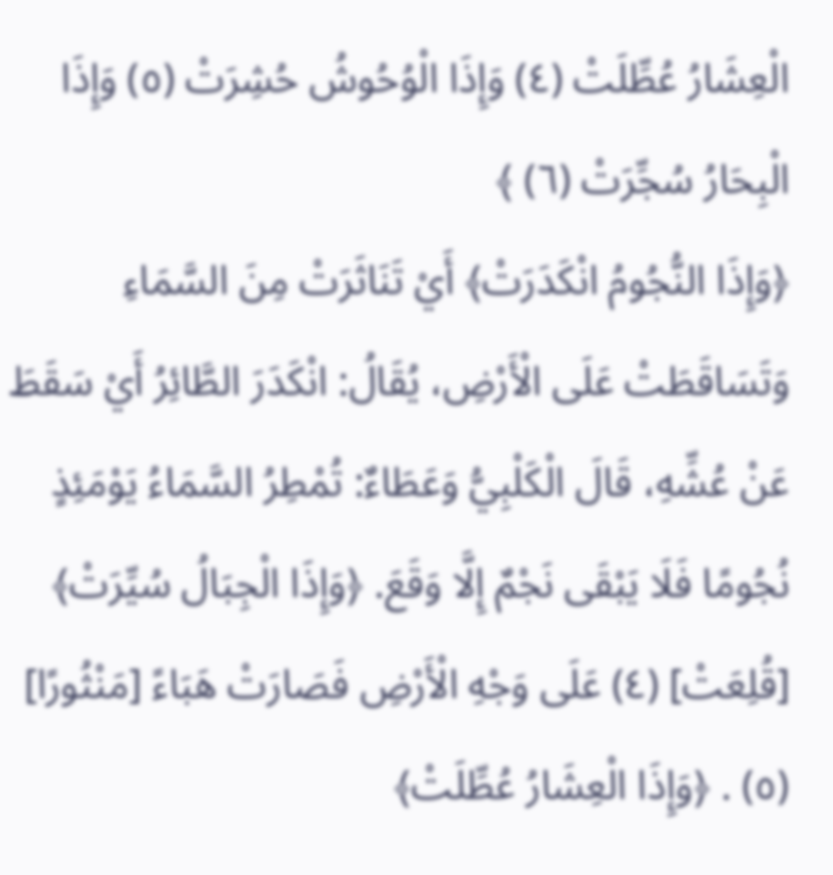الْعِشَارُ عُطِّلَتْ (٤) وَإِذَا الْوُحُوشُ حُشِرَتْ (٥) وَإِذَا الْبِحَارُ سُجِّرَتْ (٦) ﴾
﴿وَإِذَا النُّجُومُ انْكَدَرَتْ﴾ أَيْ تَنَاثَرَتْ مِنَ السَّمَاءِ وَتَسَاقَطَتْ عَلَى الْأَرْضِ، يُقَالُ: انْكَدَرَ الطَّائِرُ أَيْ سَقَطَ عَنْ عُشِّهِ، قَالَ الْكَلْبِيُّ وَعَطَاءٌ: تُمْطِرُ السَّمَاءُ يَوْمَئِذٍ نُجُومًا فَلَا يَبْقَى نَجْمٌ إِلَّا وَقَعَ. ﴿وَإِذَا الْجِبَالُ سُيِّرَتْ﴾ [قُلِعَتْ] (٤) عَلَى وَجْهِ الْأَرْضِ فَصَارَتْ هَبَاءً [مَنْثُورًا] (٥) . ﴿وَإِذَا الْعِشَارُ عُطِّلَتْ﴾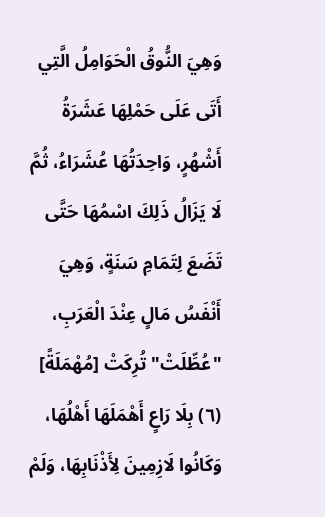وَهِيَ النُّوقُ الْحَوَامِلُ الَّتِي أَتَى عَلَى حَمْلِهَا عَشَرَةُ أَشْهُرٍ، وَاحِدَتُهَا عُشَرَاءُ، ثُمَّ لَا يَزَالُ ذَلِكَ اسْمُهَا حَتَّى تَضَعَ لِتَمَامِ سَنَةٍ، وَهِيَ أَنْفَسُ مَالٍ عِنْدَ الْعَرَبِ، "عُطِّلَتْ" تُرِكَتْ [مُهْمَلَةً] (٦) بِلَا رَاعٍ أَهْمَلَهَا أَهْلُهَا، وَكَانُوا لَازِمِينَ لِأَذْنَابِهَا، وَلَمْ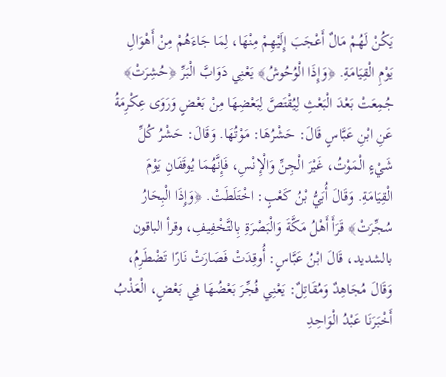يَكُنْ لَهُمْ مَالٌ أَعْجَبَ إِلَيْهِمْ مِنْهَا، لِمَا جَاءَهُمْ مِنْ أَهْوَالِ يَوْمِ الْقِيَامَةِ. ﴿وَإِذَا الْوُحُوشُ﴾ يَعْنِي دَوَابَّ الْبَرِّ ﴿حُشِرَتْ﴾ جُمِعَتْ بَعْدَ الْبَعْثِ لِيُقْتَصَّ لِبَعْضِهَا مِنْ بَعْضٍ وَرَوَى عِكْرِمَةُ عَنِ ابْنِ عَبَّاسٍ قَالَ: حَشْرُهَا: مَوْتُهَا. وَقَالَ: حَشْرُ كُلِّ شَيْءٍ الْمَوْتُ، غَيْرَ الْجِنِّ وَالْإِنْسِ، فَإِنَّهُمَا يُوقَفَانِ يَوْمَ الْقِيَامَةِ. وَقَالَ أُبَيُّ بْنُ كَعْبٍ: اخْتَلَطَتْ. ﴿وَإِذَا الْبِحَارُ سُجِّرَتْ﴾ قَرَأَ أَهْلُ مَكَّةَ وَالْبَصْرَةِ بِالتَّخْفِيفِ، وقرأ الباقون بالشديد، قَالَ ابْنُ عَبَّاسٍ: أُوقِدَتْ فَصَارَتْ نَارًا تَضْطَرِمُ، وَقَالَ مُجَاهِدٌ وَمُقَاتِلٌ: يَعْنِي فُجِّرَ بَعْضُهَا فِي بَعْضٍ، الْعَذْبُ
أَخْبَرَنَا عَبْدُ الْوَاحِدِ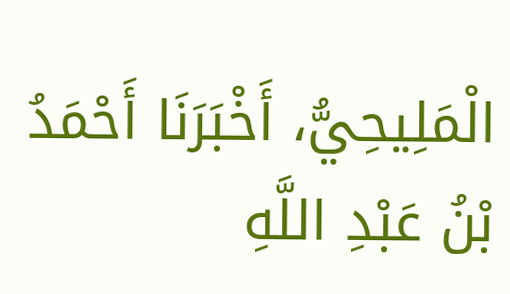الْمَلِيحِيُّ، أَخْبَرَنَا أَحْمَدُ بْنُ عَبْدِ اللَّهِ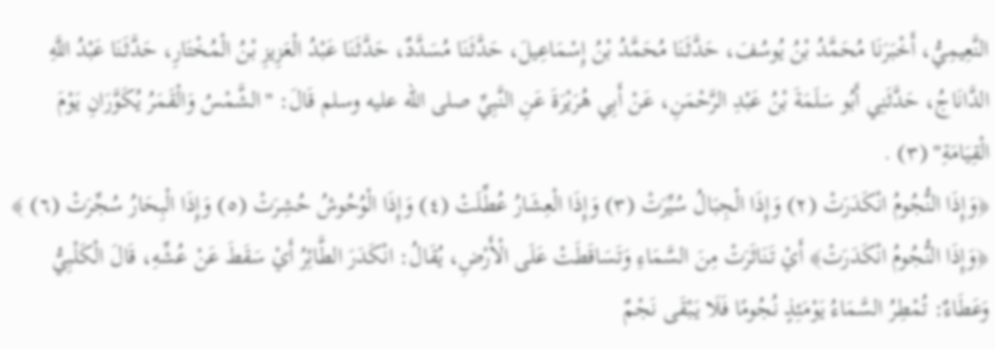النَّعِيمِيُّ، أَخْبَرَنَا مُحَمَّدُ بْنُ يُوسُفَ، حَدَّثَنَا مُحَمَّدُ بْنُ إِسْمَاعِيلَ، حَدَّثَنَا مُسَدَّدٌ، حَدَّثَنَا عَبْدُ الْعَزِيزِ بْنُ الْمُخْتَارِ، حَدَّثَنَا عَبْدُ اللَّهِ الدَّانَاجُ، حَدَّثَنِي أَبُو سَلَمَةَ بْنُ عَبْدِ الرَّحْمَنِ، عَنْ أَبِي هُرَيْرَةَ عَنِ النَّبِيِّ صلى الله عليه وسلم قَالَ: "الشَّمْسُ وَالْقَمَرُ يُكَوَّرَانِ يَوْمَ الْقِيَامَةِ" (٣) .
﴿وَإِذَا النُّجُومُ انْكَدَرَتْ (٢) وَإِذَا الْجِبَالُ سُيِّرَتْ (٣) وَإِذَا الْعِشَارُ عُطِّلَتْ (٤) وَإِذَا الْوُحُوشُ حُشِرَتْ (٥) وَإِذَا الْبِحَارُ سُجِّرَتْ (٦) ﴾
﴿وَإِذَا النُّجُومُ انْكَدَرَتْ﴾ أَيْ تَنَاثَرَتْ مِنَ السَّمَاءِ وَتَسَاقَطَتْ عَلَى الْأَرْضِ، يُقَالُ: انْكَدَرَ الطَّائِرُ أَيْ سَقَطَ عَنْ عُشِّهِ، قَالَ الْكَلْبِيُّ وَعَطَاءٌ: تُمْطِرُ السَّمَاءُ يَوْمَئِذٍ نُجُومًا فَلَا يَبْقَى نَجْمٌ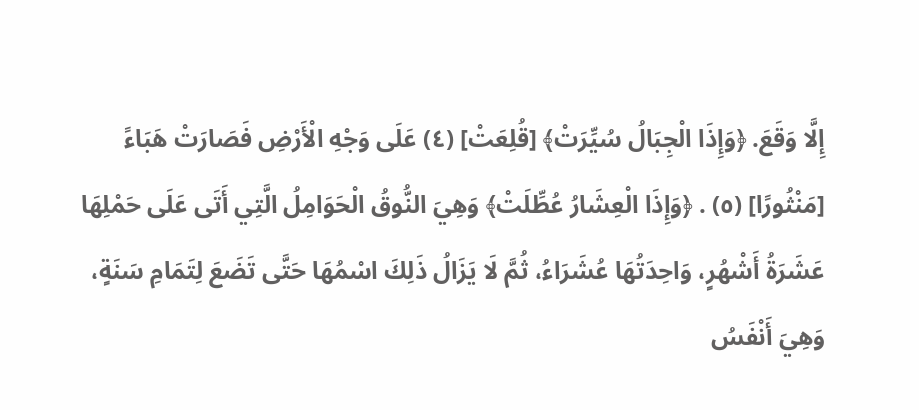إِلَّا وَقَعَ. ﴿وَإِذَا الْجِبَالُ سُيِّرَتْ﴾ [قُلِعَتْ] (٤) عَلَى وَجْهِ الْأَرْضِ فَصَارَتْ هَبَاءً [مَنْثُورًا] (٥) . ﴿وَإِذَا الْعِشَارُ عُطِّلَتْ﴾ وَهِيَ النُّوقُ الْحَوَامِلُ الَّتِي أَتَى عَلَى حَمْلِهَا عَشَرَةُ أَشْهُرٍ، وَاحِدَتُهَا عُشَرَاءُ، ثُمَّ لَا يَزَالُ ذَلِكَ اسْمُهَا حَتَّى تَضَعَ لِتَمَامِ سَنَةٍ، وَهِيَ أَنْفَسُ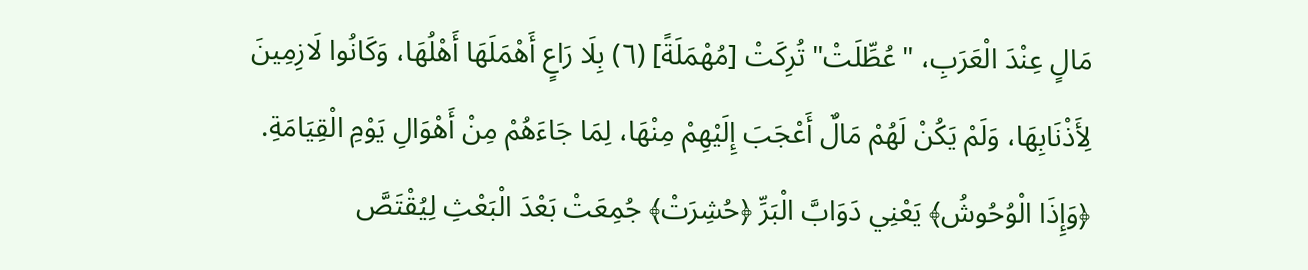مَالٍ عِنْدَ الْعَرَبِ، "عُطِّلَتْ" تُرِكَتْ [مُهْمَلَةً] (٦) بِلَا رَاعٍ أَهْمَلَهَا أَهْلُهَا، وَكَانُوا لَازِمِينَ لِأَذْنَابِهَا، وَلَمْ يَكُنْ لَهُمْ مَالٌ أَعْجَبَ إِلَيْهِمْ مِنْهَا، لِمَا جَاءَهُمْ مِنْ أَهْوَالِ يَوْمِ الْقِيَامَةِ. ﴿وَإِذَا الْوُحُوشُ﴾ يَعْنِي دَوَابَّ الْبَرِّ ﴿حُشِرَتْ﴾ جُمِعَتْ بَعْدَ الْبَعْثِ لِيُقْتَصَّ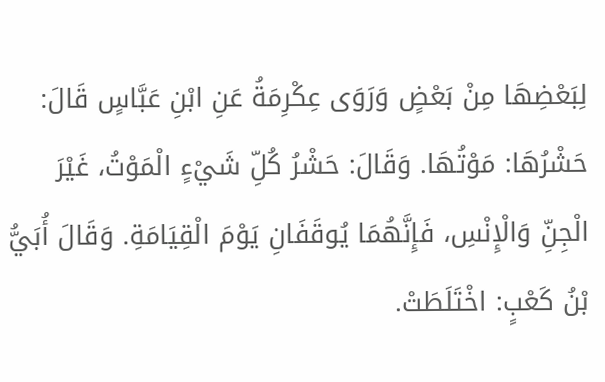لِبَعْضِهَا مِنْ بَعْضٍ وَرَوَى عِكْرِمَةُ عَنِ ابْنِ عَبَّاسٍ قَالَ: حَشْرُهَا: مَوْتُهَا. وَقَالَ: حَشْرُ كُلِّ شَيْءٍ الْمَوْتُ، غَيْرَ الْجِنِّ وَالْإِنْسِ، فَإِنَّهُمَا يُوقَفَانِ يَوْمَ الْقِيَامَةِ. وَقَالَ أُبَيُّ بْنُ كَعْبٍ: اخْتَلَطَتْ.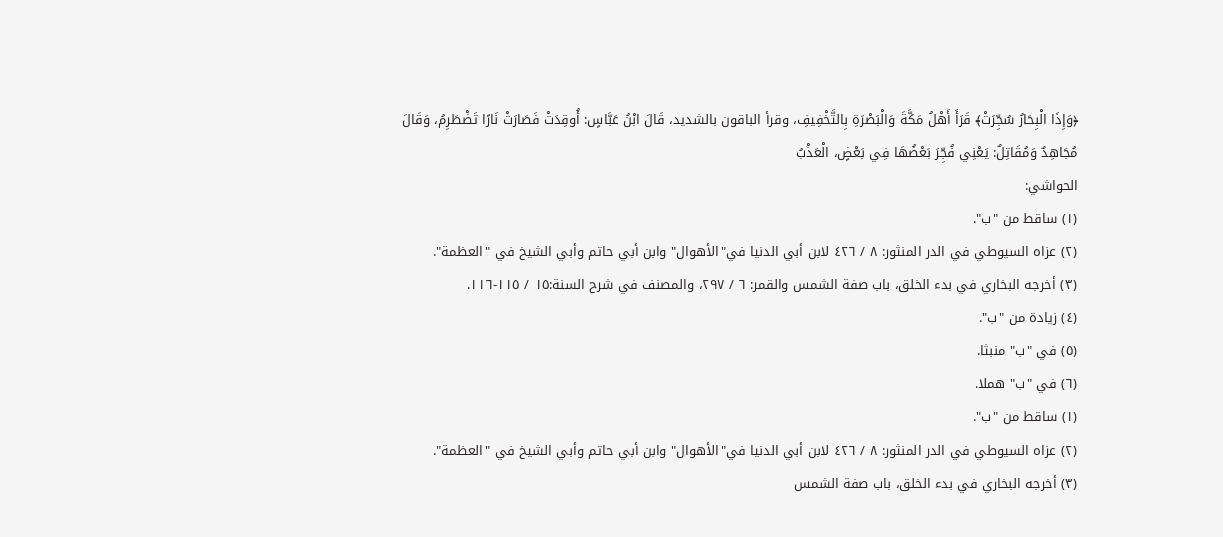﴿وَإِذَا الْبِحَارُ سُجِّرَتْ﴾ قَرَأَ أَهْلُ مَكَّةَ وَالْبَصْرَةِ بِالتَّخْفِيفِ، وقرأ الباقون بالشديد، قَالَ ابْنُ عَبَّاسٍ: أُوقِدَتْ فَصَارَتْ نَارًا تَضْطَرِمُ، وَقَالَ مُجَاهِدٌ وَمُقَاتِلٌ: يَعْنِي فُجِّرَ بَعْضُهَا فِي بَعْضٍ، الْعَذْبُ
الحواشي:
(١) ساقط من "ب".
(٢) عزاه السيوطي في الدر المنثور: ٨ / ٤٢٦ لابن أبي الدنيا في"الأهوال" وابن أبي حاتم وأبي الشيخ في "العظمة".
(٣) أخرجه البخاري في بدء الخلق، باب صفة الشمس والقمر: ٦ / ٢٩٧، والمصنف في شرح السنة:١٥ / ١١٥-١١٦.
(٤) زيادة من "ب".
(٥) في "ب" منبثا.
(٦) في "ب" هملا.
(١) ساقط من "ب".
(٢) عزاه السيوطي في الدر المنثور: ٨ / ٤٢٦ لابن أبي الدنيا في"الأهوال" وابن أبي حاتم وأبي الشيخ في "العظمة".
(٣) أخرجه البخاري في بدء الخلق، باب صفة الشمس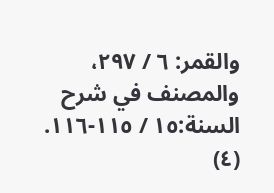والقمر: ٦ / ٢٩٧، والمصنف في شرح السنة:١٥ / ١١٥-١١٦.
(٤)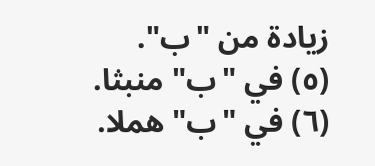زيادة من "ب".
(٥) في "ب" منبثا.
(٦) في "ب" هملا.